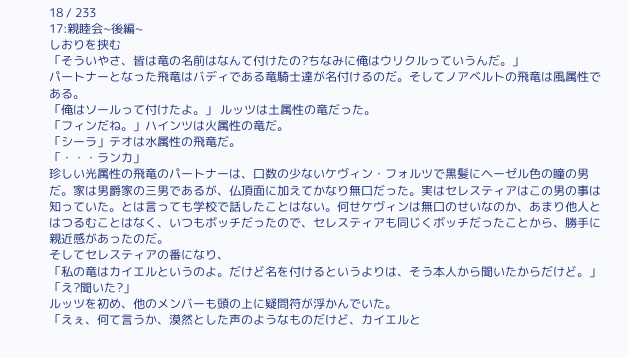18 / 233
17:親睦会~後編~
しおりを挟む
「そういやさ、皆は竜の名前はなんて付けたの?ちなみに俺はウリクルっていうんだ。」
パートナーとなった飛竜はバディである竜騎士達が名付けるのだ。そしてノアベルトの飛竜は風属性である。
「俺はソールって付けたよ。」 ルッツは土属性の竜だった。
「フィンだね。」ハインツは火属性の竜だ。
「シーラ」テオは水属性の飛竜だ。
「・・・ランカ」
珍しい光属性の飛竜のパートナーは、口数の少ないケヴィン・フォルツで黒髪にヘーゼル色の瞳の男だ。家は男爵家の三男であるが、仏頂面に加えてかなり無口だった。実はセレスティアはこの男の事は知っていた。とは言っても学校で話したことはない。何せケヴィンは無口のせいなのか、あまり他人とはつるむことはなく、いつもボッチだったので、セレスティアも同じくボッチだったことから、勝手に親近感があったのだ。
そしてセレスティアの番になり、
「私の竜はカイエルというのよ。だけど名を付けるというよりは、そう本人から聞いたからだけど。」
「え?聞いた?」
ルッツを初め、他のメンバーも頭の上に疑問符が浮かんでいた。
「えぇ、何て言うか、漠然とした声のようなものだけど、カイエルと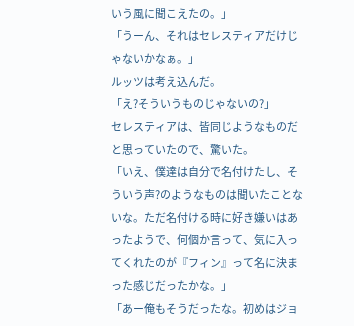いう風に聞こえたの。」
「うーん、それはセレスティアだけじゃないかなぁ。」
ルッツは考え込んだ。
「え?そういうものじゃないの?」
セレスティアは、皆同じようなものだと思っていたので、驚いた。
「いえ、僕達は自分で名付けたし、そういう声?のようなものは聞いたことないな。ただ名付ける時に好き嫌いはあったようで、何個か言って、気に入ってくれたのが『フィン』って名に決まった感じだったかな。」
「あー俺もそうだったな。初めはジョ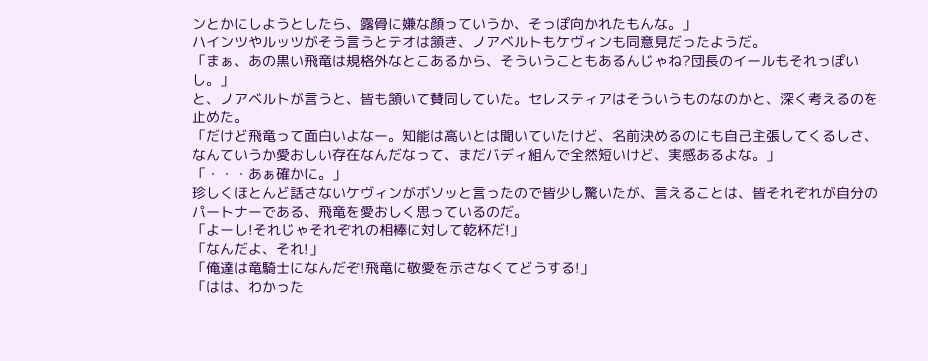ンとかにしようとしたら、露骨に嫌な顔っていうか、そっぽ向かれたもんな。」
ハインツやルッツがそう言うとテオは頷き、ノアベルトもケヴィンも同意見だったようだ。
「まぁ、あの黒い飛竜は規格外なとこあるから、そういうこともあるんじゃね?団長のイールもそれっぽいし。」
と、ノアベルトが言うと、皆も頷いて賛同していた。セレスティアはそういうものなのかと、深く考えるのを止めた。
「だけど飛竜って面白いよなー。知能は高いとは聞いていたけど、名前決めるのにも自己主張してくるしさ、なんていうか愛おしい存在なんだなって、まだバディ組んで全然短いけど、実感あるよな。」
「・・・あぁ確かに。」
珍しくほとんど話さないケヴィンがボソッと言ったので皆少し驚いたが、言えることは、皆それぞれが自分のパートナーである、飛竜を愛おしく思っているのだ。
「よーし!それじゃそれぞれの相棒に対して乾杯だ!」
「なんだよ、それ!」
「俺達は竜騎士になんだぞ!飛竜に敬愛を示さなくてどうする!」
「はは、わかった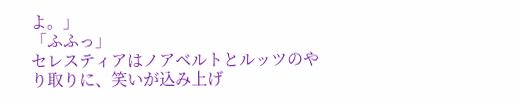よ。」
「ふふっ」
セレスティアはノアベルトとルッツのやり取りに、笑いが込み上げ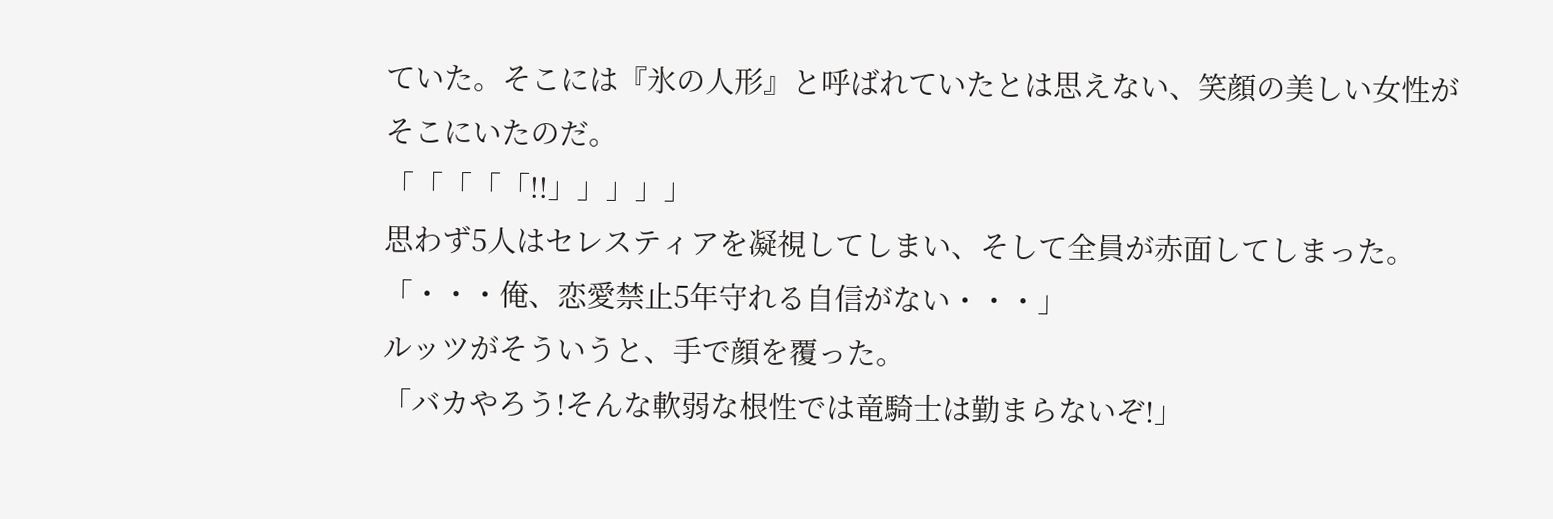ていた。そこには『氷の人形』と呼ばれていたとは思えない、笑顔の美しい女性がそこにいたのだ。
「「「「「!!」」」」」
思わず5人はセレスティアを凝視してしまい、そして全員が赤面してしまった。
「・・・俺、恋愛禁止5年守れる自信がない・・・」
ルッツがそういうと、手で顔を覆った。
「バカやろう!そんな軟弱な根性では竜騎士は勤まらないぞ!」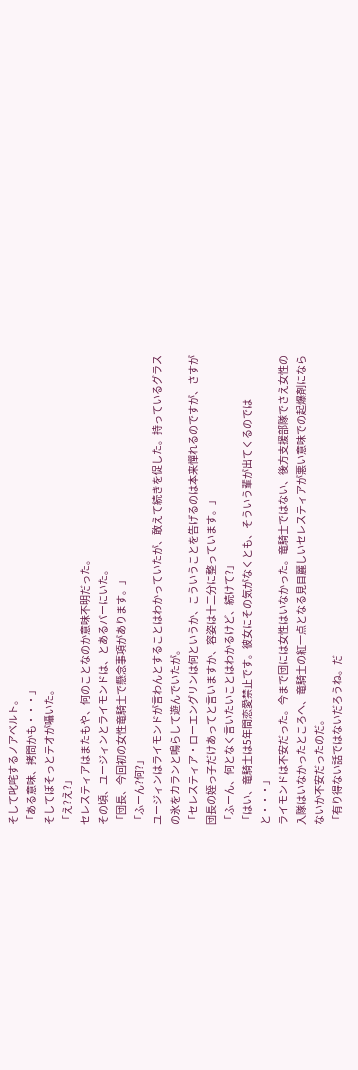そして叱咤するノアベルト。
「ある意味、拷問かも・・・」
そしてぼそっとテオが囁いた。
「え?え?」
セレスティアはまたもや、何のことなのか意味不明だった。
その頃、ユージィンとライモンドは、とあるバーにいた。
「団長、今回初の女性竜騎士で懸念事項があります。」
「ふーん?何?」
ユージィンはライモンドが言わんとすることはわかっていたが、敢えて続きを促した。持っているグラスの氷をカランと鳴らして遊んでいたが。
「セレスティア・ローエングリンは何というか、こういうことを告げるのは本来憚れるのですが、さすが団長の姪っ子だけあってと言いますか、容姿は十二分に整っています。」
「ふーん、何となく言いたいことはわかるけど、続けて?」
「はい、竜騎士は5年間恋愛禁止です。彼女にその気がなくとも、そういう輩が出てくるのではと・・・」
ライモンドは不安だった。今まで団には女性はいなかった。竜騎士ではない、後方支援部隊でさえ女性の入隊はいなかったところへ、竜騎士の紅一点となる見目麗しいセレスティアが悪い意味での起爆剤にならないか不安だったのだ。
「有り得ない話ではないだろうね。だ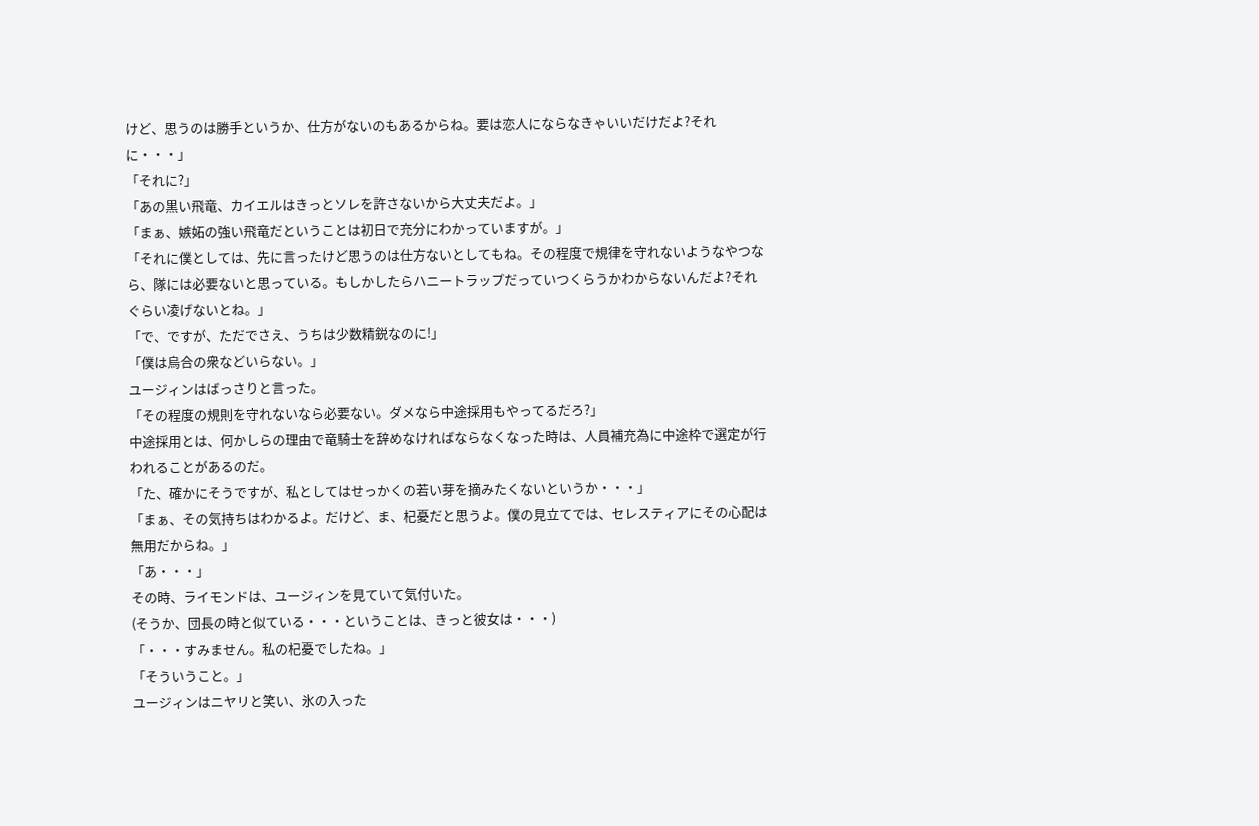けど、思うのは勝手というか、仕方がないのもあるからね。要は恋人にならなきゃいいだけだよ?それに・・・」
「それに?」
「あの黒い飛竜、カイエルはきっとソレを許さないから大丈夫だよ。」
「まぁ、嫉妬の強い飛竜だということは初日で充分にわかっていますが。」
「それに僕としては、先に言ったけど思うのは仕方ないとしてもね。その程度で規律を守れないようなやつなら、隊には必要ないと思っている。もしかしたらハニートラップだっていつくらうかわからないんだよ?それぐらい凌げないとね。」
「で、ですが、ただでさえ、うちは少数精鋭なのに!」
「僕は烏合の衆などいらない。」
ユージィンはばっさりと言った。
「その程度の規則を守れないなら必要ない。ダメなら中途採用もやってるだろ?」
中途採用とは、何かしらの理由で竜騎士を辞めなければならなくなった時は、人員補充為に中途枠で選定が行われることがあるのだ。
「た、確かにそうですが、私としてはせっかくの若い芽を摘みたくないというか・・・」
「まぁ、その気持ちはわかるよ。だけど、ま、杞憂だと思うよ。僕の見立てでは、セレスティアにその心配は無用だからね。」
「あ・・・」
その時、ライモンドは、ユージィンを見ていて気付いた。
(そうか、団長の時と似ている・・・ということは、きっと彼女は・・・)
「・・・すみません。私の杞憂でしたね。」
「そういうこと。」
ユージィンはニヤリと笑い、氷の入った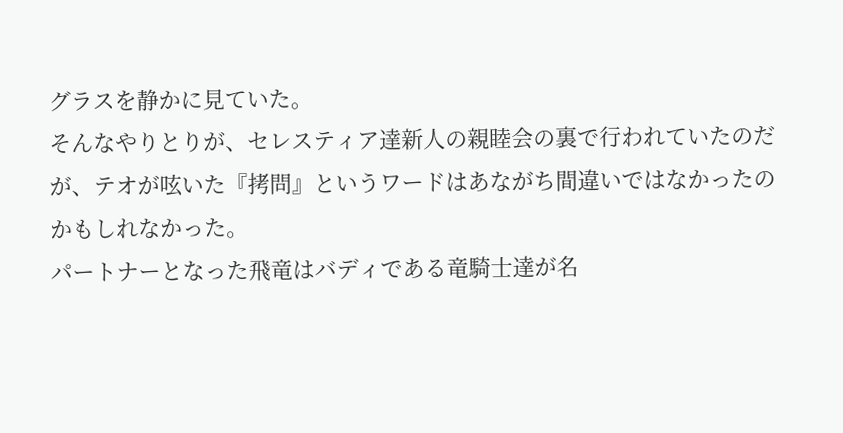グラスを静かに見ていた。
そんなやりとりが、セレスティア達新人の親睦会の裏で行われていたのだが、テオが呟いた『拷問』というワードはあながち間違いではなかったのかもしれなかった。
パートナーとなった飛竜はバディである竜騎士達が名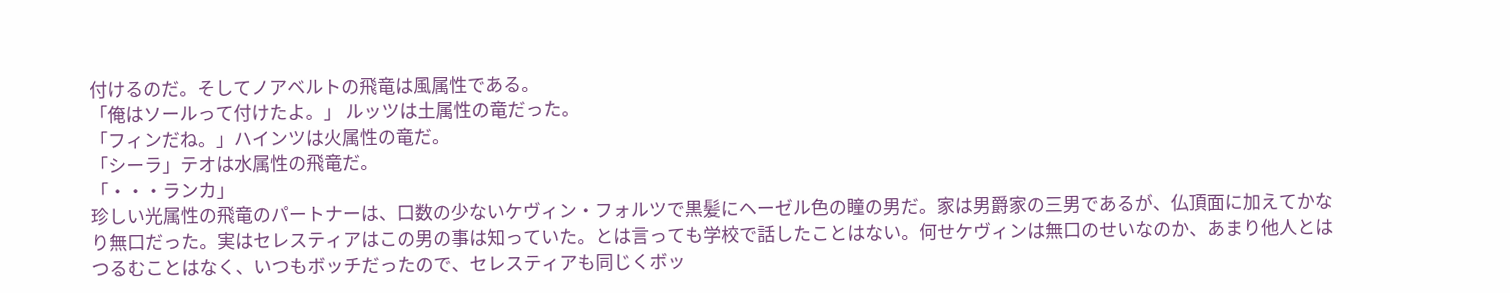付けるのだ。そしてノアベルトの飛竜は風属性である。
「俺はソールって付けたよ。」 ルッツは土属性の竜だった。
「フィンだね。」ハインツは火属性の竜だ。
「シーラ」テオは水属性の飛竜だ。
「・・・ランカ」
珍しい光属性の飛竜のパートナーは、口数の少ないケヴィン・フォルツで黒髪にヘーゼル色の瞳の男だ。家は男爵家の三男であるが、仏頂面に加えてかなり無口だった。実はセレスティアはこの男の事は知っていた。とは言っても学校で話したことはない。何せケヴィンは無口のせいなのか、あまり他人とはつるむことはなく、いつもボッチだったので、セレスティアも同じくボッ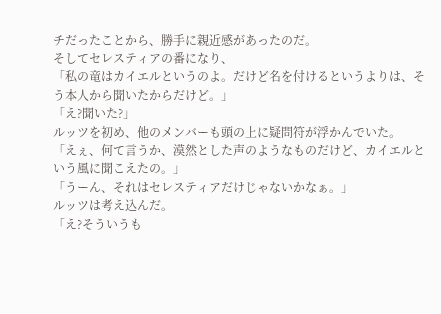チだったことから、勝手に親近感があったのだ。
そしてセレスティアの番になり、
「私の竜はカイエルというのよ。だけど名を付けるというよりは、そう本人から聞いたからだけど。」
「え?聞いた?」
ルッツを初め、他のメンバーも頭の上に疑問符が浮かんでいた。
「えぇ、何て言うか、漠然とした声のようなものだけど、カイエルという風に聞こえたの。」
「うーん、それはセレスティアだけじゃないかなぁ。」
ルッツは考え込んだ。
「え?そういうも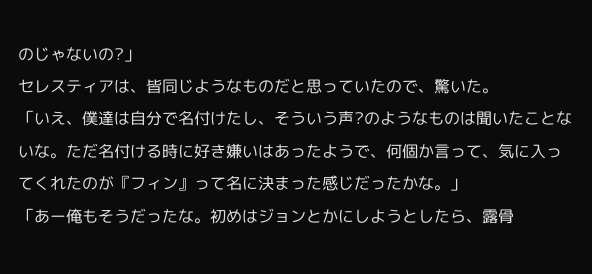のじゃないの?」
セレスティアは、皆同じようなものだと思っていたので、驚いた。
「いえ、僕達は自分で名付けたし、そういう声?のようなものは聞いたことないな。ただ名付ける時に好き嫌いはあったようで、何個か言って、気に入ってくれたのが『フィン』って名に決まった感じだったかな。」
「あー俺もそうだったな。初めはジョンとかにしようとしたら、露骨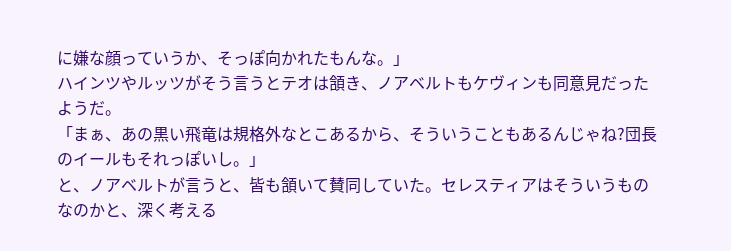に嫌な顔っていうか、そっぽ向かれたもんな。」
ハインツやルッツがそう言うとテオは頷き、ノアベルトもケヴィンも同意見だったようだ。
「まぁ、あの黒い飛竜は規格外なとこあるから、そういうこともあるんじゃね?団長のイールもそれっぽいし。」
と、ノアベルトが言うと、皆も頷いて賛同していた。セレスティアはそういうものなのかと、深く考える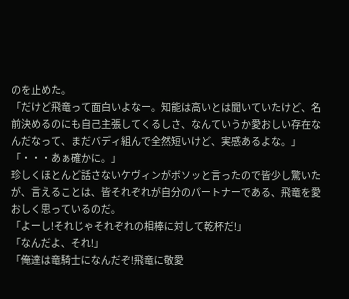のを止めた。
「だけど飛竜って面白いよなー。知能は高いとは聞いていたけど、名前決めるのにも自己主張してくるしさ、なんていうか愛おしい存在なんだなって、まだバディ組んで全然短いけど、実感あるよな。」
「・・・あぁ確かに。」
珍しくほとんど話さないケヴィンがボソッと言ったので皆少し驚いたが、言えることは、皆それぞれが自分のパートナーである、飛竜を愛おしく思っているのだ。
「よーし!それじゃそれぞれの相棒に対して乾杯だ!」
「なんだよ、それ!」
「俺達は竜騎士になんだぞ!飛竜に敬愛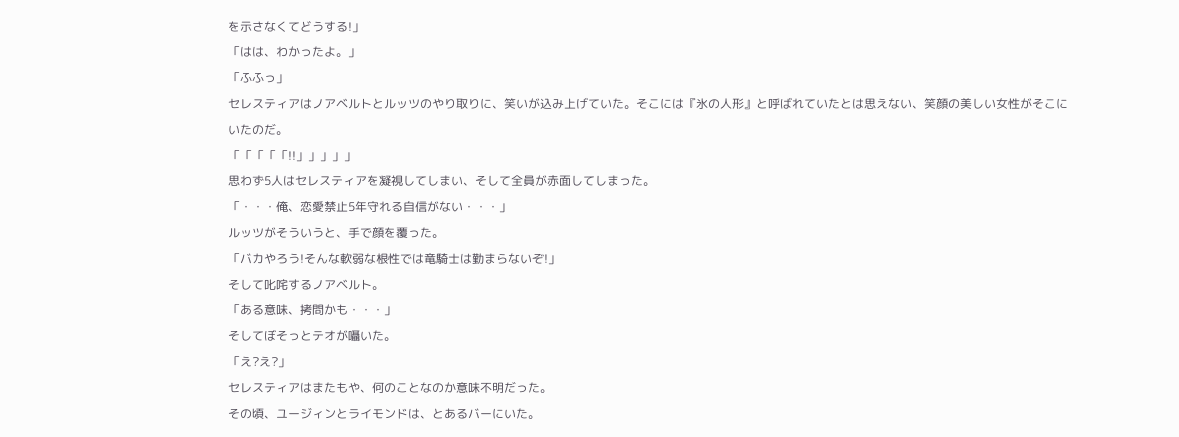を示さなくてどうする!」
「はは、わかったよ。」
「ふふっ」
セレスティアはノアベルトとルッツのやり取りに、笑いが込み上げていた。そこには『氷の人形』と呼ばれていたとは思えない、笑顔の美しい女性がそこにいたのだ。
「「「「「!!」」」」」
思わず5人はセレスティアを凝視してしまい、そして全員が赤面してしまった。
「・・・俺、恋愛禁止5年守れる自信がない・・・」
ルッツがそういうと、手で顔を覆った。
「バカやろう!そんな軟弱な根性では竜騎士は勤まらないぞ!」
そして叱咤するノアベルト。
「ある意味、拷問かも・・・」
そしてぼそっとテオが囁いた。
「え?え?」
セレスティアはまたもや、何のことなのか意味不明だった。
その頃、ユージィンとライモンドは、とあるバーにいた。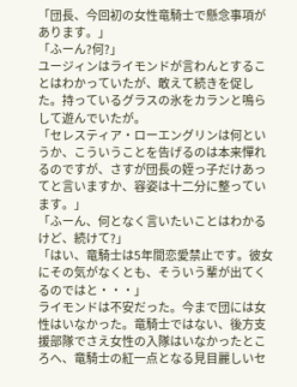「団長、今回初の女性竜騎士で懸念事項があります。」
「ふーん?何?」
ユージィンはライモンドが言わんとすることはわかっていたが、敢えて続きを促した。持っているグラスの氷をカランと鳴らして遊んでいたが。
「セレスティア・ローエングリンは何というか、こういうことを告げるのは本来憚れるのですが、さすが団長の姪っ子だけあってと言いますか、容姿は十二分に整っています。」
「ふーん、何となく言いたいことはわかるけど、続けて?」
「はい、竜騎士は5年間恋愛禁止です。彼女にその気がなくとも、そういう輩が出てくるのではと・・・」
ライモンドは不安だった。今まで団には女性はいなかった。竜騎士ではない、後方支援部隊でさえ女性の入隊はいなかったところへ、竜騎士の紅一点となる見目麗しいセ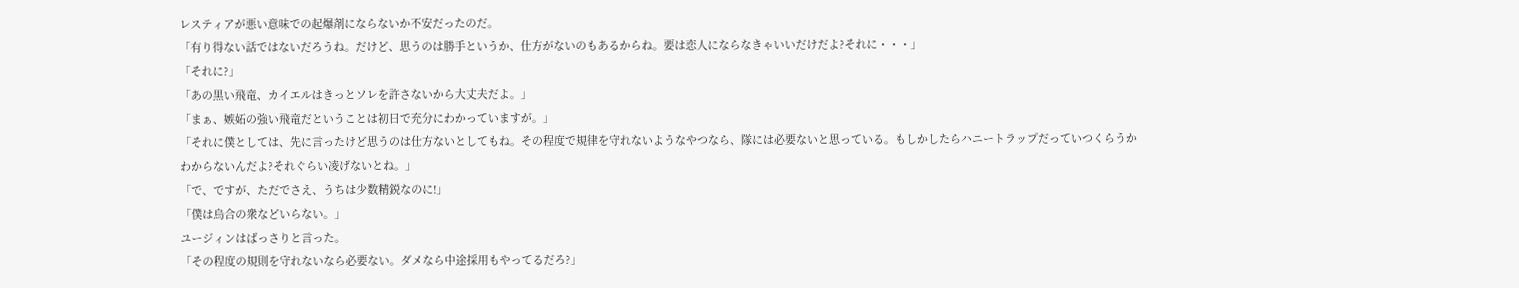レスティアが悪い意味での起爆剤にならないか不安だったのだ。
「有り得ない話ではないだろうね。だけど、思うのは勝手というか、仕方がないのもあるからね。要は恋人にならなきゃいいだけだよ?それに・・・」
「それに?」
「あの黒い飛竜、カイエルはきっとソレを許さないから大丈夫だよ。」
「まぁ、嫉妬の強い飛竜だということは初日で充分にわかっていますが。」
「それに僕としては、先に言ったけど思うのは仕方ないとしてもね。その程度で規律を守れないようなやつなら、隊には必要ないと思っている。もしかしたらハニートラップだっていつくらうかわからないんだよ?それぐらい凌げないとね。」
「で、ですが、ただでさえ、うちは少数精鋭なのに!」
「僕は烏合の衆などいらない。」
ユージィンはばっさりと言った。
「その程度の規則を守れないなら必要ない。ダメなら中途採用もやってるだろ?」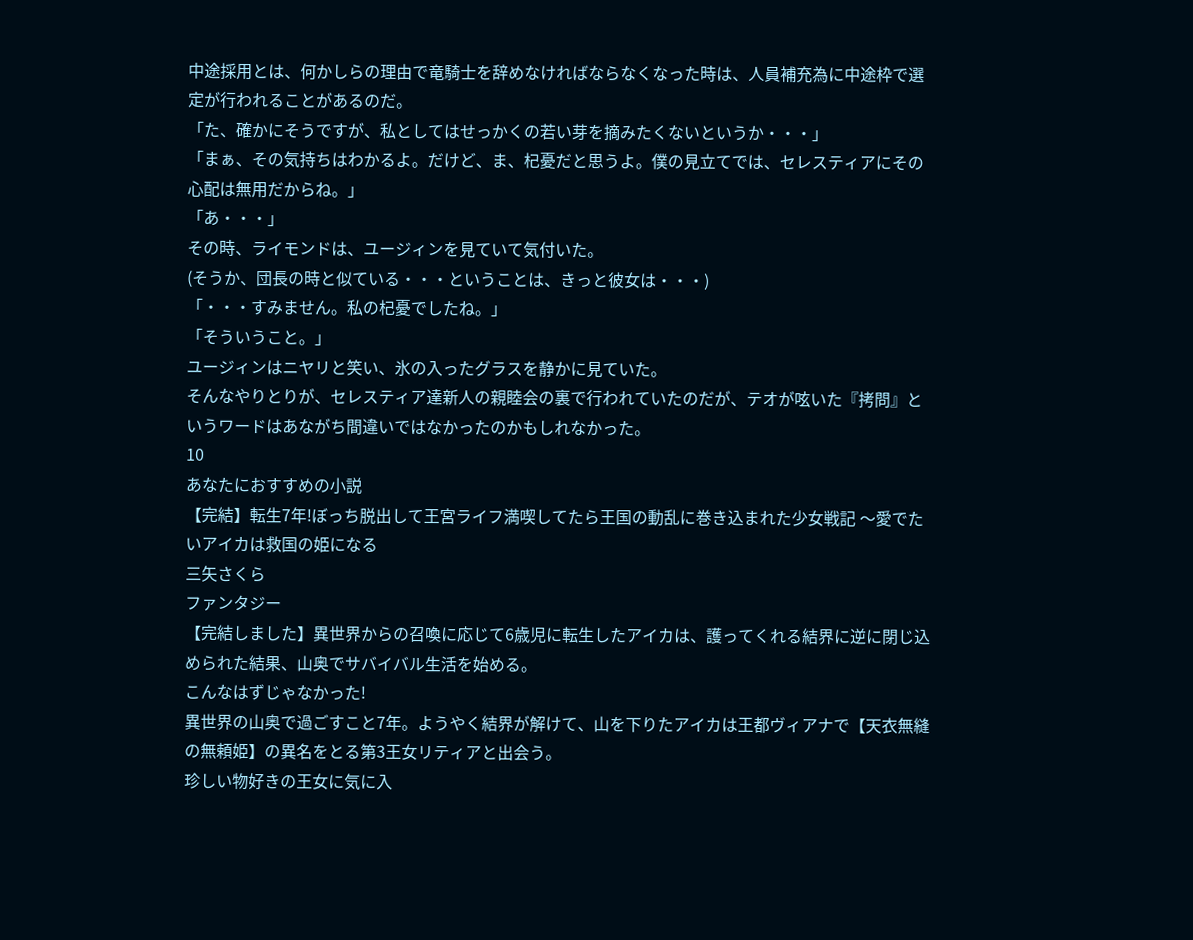中途採用とは、何かしらの理由で竜騎士を辞めなければならなくなった時は、人員補充為に中途枠で選定が行われることがあるのだ。
「た、確かにそうですが、私としてはせっかくの若い芽を摘みたくないというか・・・」
「まぁ、その気持ちはわかるよ。だけど、ま、杞憂だと思うよ。僕の見立てでは、セレスティアにその心配は無用だからね。」
「あ・・・」
その時、ライモンドは、ユージィンを見ていて気付いた。
(そうか、団長の時と似ている・・・ということは、きっと彼女は・・・)
「・・・すみません。私の杞憂でしたね。」
「そういうこと。」
ユージィンはニヤリと笑い、氷の入ったグラスを静かに見ていた。
そんなやりとりが、セレスティア達新人の親睦会の裏で行われていたのだが、テオが呟いた『拷問』というワードはあながち間違いではなかったのかもしれなかった。
10
あなたにおすすめの小説
【完結】転生7年!ぼっち脱出して王宮ライフ満喫してたら王国の動乱に巻き込まれた少女戦記 〜愛でたいアイカは救国の姫になる
三矢さくら
ファンタジー
【完結しました】異世界からの召喚に応じて6歳児に転生したアイカは、護ってくれる結界に逆に閉じ込められた結果、山奥でサバイバル生活を始める。
こんなはずじゃなかった!
異世界の山奥で過ごすこと7年。ようやく結界が解けて、山を下りたアイカは王都ヴィアナで【天衣無縫の無頼姫】の異名をとる第3王女リティアと出会う。
珍しい物好きの王女に気に入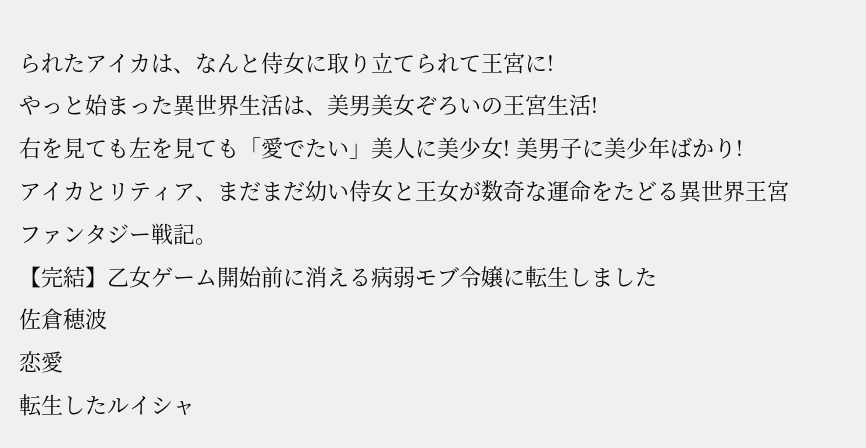られたアイカは、なんと侍女に取り立てられて王宮に!
やっと始まった異世界生活は、美男美女ぞろいの王宮生活!
右を見ても左を見ても「愛でたい」美人に美少女! 美男子に美少年ばかり!
アイカとリティア、まだまだ幼い侍女と王女が数奇な運命をたどる異世界王宮ファンタジー戦記。
【完結】乙女ゲーム開始前に消える病弱モブ令嬢に転生しました
佐倉穂波
恋愛
転生したルイシャ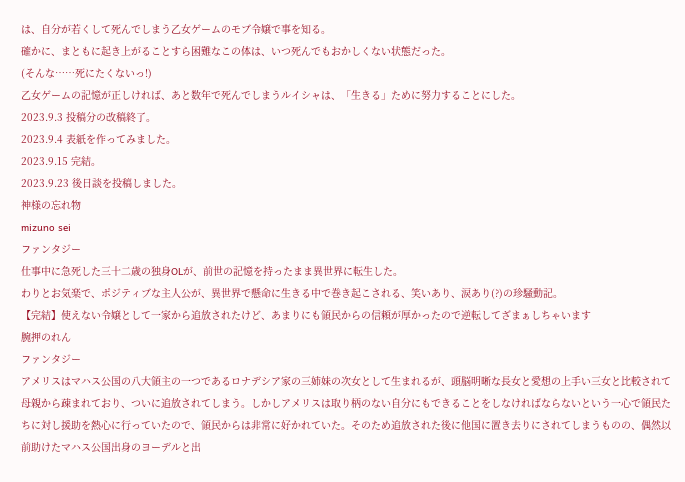は、自分が若くして死んでしまう乙女ゲームのモブ令嬢で事を知る。
確かに、まともに起き上がることすら困難なこの体は、いつ死んでもおかしくない状態だった。
(そんな……死にたくないっ!)
乙女ゲームの記憶が正しければ、あと数年で死んでしまうルイシャは、「生きる」ために努力することにした。
2023.9.3 投稿分の改稿終了。
2023.9.4 表紙を作ってみました。
2023.9.15 完結。
2023.9.23 後日談を投稿しました。
神様の忘れ物
mizuno sei
ファンタジー
仕事中に急死した三十二歳の独身OLが、前世の記憶を持ったまま異世界に転生した。
わりとお気楽で、ポジティブな主人公が、異世界で懸命に生きる中で巻き起こされる、笑いあり、涙あり(?)の珍騒動記。
【完結】使えない令嬢として一家から追放されたけど、あまりにも領民からの信頼が厚かったので逆転してざまぁしちゃいます
腕押のれん
ファンタジー
アメリスはマハス公国の八大領主の一つであるロナデシア家の三姉妹の次女として生まれるが、頭脳明晰な長女と愛想の上手い三女と比較されて母親から疎まれており、ついに追放されてしまう。しかしアメリスは取り柄のない自分にもできることをしなければならないという一心で領民たちに対し援助を熱心に行っていたので、領民からは非常に好かれていた。そのため追放された後に他国に置き去りにされてしまうものの、偶然以前助けたマハス公国出身のヨーデルと出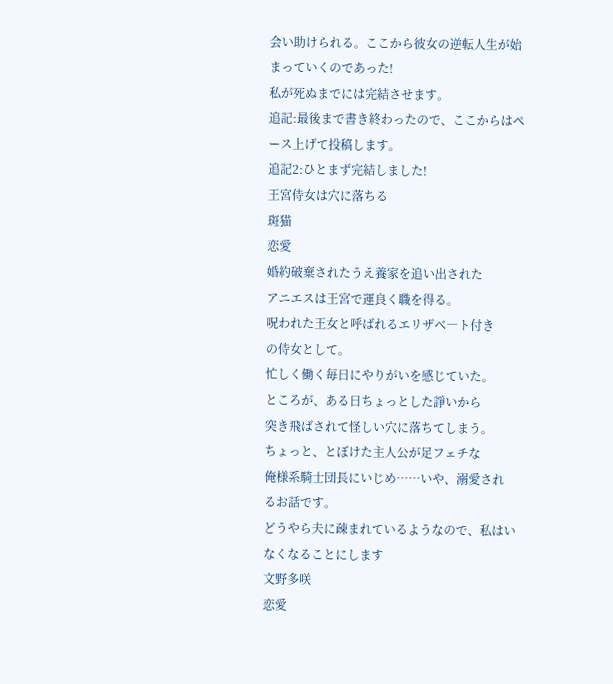会い助けられる。ここから彼女の逆転人生が始まっていくのであった!
私が死ぬまでには完結させます。
追記:最後まで書き終わったので、ここからはペース上げて投稿します。
追記2:ひとまず完結しました!
王宮侍女は穴に落ちる
斑猫
恋愛
婚約破棄されたうえ養家を追い出された
アニエスは王宮で運良く職を得る。
呪われた王女と呼ばれるエリザベ―ト付き
の侍女として。
忙しく働く毎日にやりがいを感じていた。
ところが、ある日ちょっとした諍いから
突き飛ばされて怪しい穴に落ちてしまう。
ちょっと、とぼけた主人公が足フェチな
俺様系騎士団長にいじめ……いや、溺愛され
るお話です。
どうやら夫に疎まれているようなので、私はいなくなることにします
文野多咲
恋愛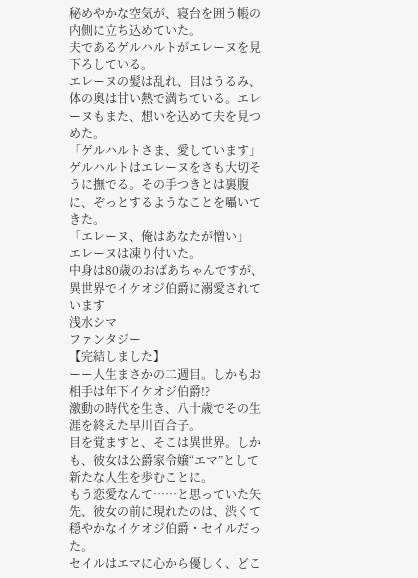秘めやかな空気が、寝台を囲う帳の内側に立ち込めていた。
夫であるゲルハルトがエレーヌを見下ろしている。
エレーヌの髪は乱れ、目はうるみ、体の奥は甘い熱で満ちている。エレーヌもまた、想いを込めて夫を見つめた。
「ゲルハルトさま、愛しています」
ゲルハルトはエレーヌをさも大切そうに撫でる。その手つきとは裏腹に、ぞっとするようなことを囁いてきた。
「エレーヌ、俺はあなたが憎い」
エレーヌは凍り付いた。
中身は80歳のおばあちゃんですが、異世界でイケオジ伯爵に溺愛されています
浅水シマ
ファンタジー
【完結しました】
ーー人生まさかの二週目。しかもお相手は年下イケオジ伯爵!?
激動の時代を生き、八十歳でその生涯を終えた早川百合子。
目を覚ますと、そこは異世界。しかも、彼女は公爵家令嬢“エマ”として新たな人生を歩むことに。
もう恋愛なんて……と思っていた矢先、彼女の前に現れたのは、渋くて穏やかなイケオジ伯爵・セイルだった。
セイルはエマに心から優しく、どこ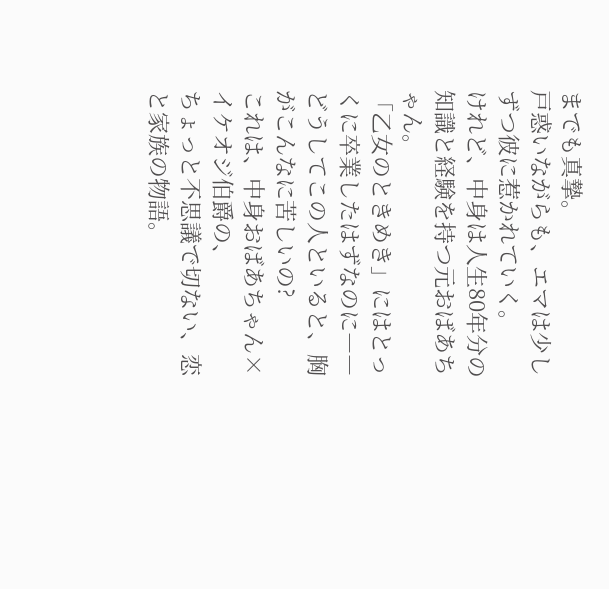までも真摯。
戸惑いながらも、エマは少しずつ彼に惹かれていく。
けれど、中身は人生80年分の知識と経験を持つ元おばあちゃん。
「乙女のときめき」にはとっくに卒業したはずなのに――どうしてこの人といると、胸がこんなに苦しいの?
これは、中身おばあちゃん×イケオジ伯爵の、
ちょっと不思議で切ない、恋と家族の物語。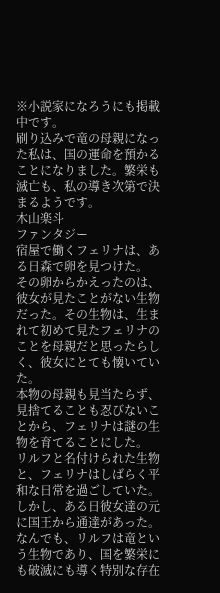※小説家になろうにも掲載中です。
刷り込みで竜の母親になった私は、国の運命を預かることになりました。繁栄も滅亡も、私の導き次第で決まるようです。
木山楽斗
ファンタジー
宿屋で働くフェリナは、ある日森で卵を見つけた。
その卵からかえったのは、彼女が見たことがない生物だった。その生物は、生まれて初めて見たフェリナのことを母親だと思ったらしく、彼女にとても懐いていた。
本物の母親も見当たらず、見捨てることも忍びないことから、フェリナは謎の生物を育てることにした。
リルフと名付けられた生物と、フェリナはしばらく平和な日常を過ごしていた。
しかし、ある日彼女達の元に国王から通達があった。
なんでも、リルフは竜という生物であり、国を繁栄にも破滅にも導く特別な存在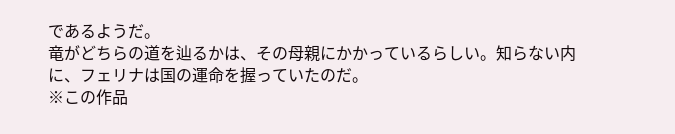であるようだ。
竜がどちらの道を辿るかは、その母親にかかっているらしい。知らない内に、フェリナは国の運命を握っていたのだ。
※この作品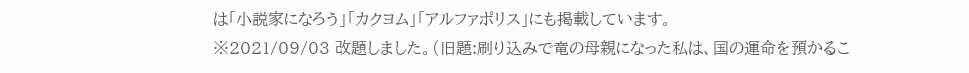は「小説家になろう」「カクヨム」「アルファポリス」にも掲載しています。
※2021/09/03 改題しました。(旧題:刷り込みで竜の母親になった私は、国の運命を預かるこ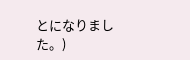とになりました。)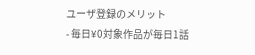ユーザ登録のメリット
- 毎日¥0対象作品が毎日1話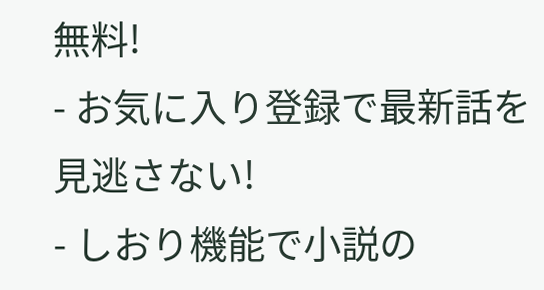無料!
- お気に入り登録で最新話を見逃さない!
- しおり機能で小説の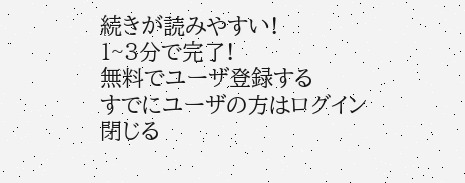続きが読みやすい!
1~3分で完了!
無料でユーザ登録する
すでにユーザの方はログイン
閉じる